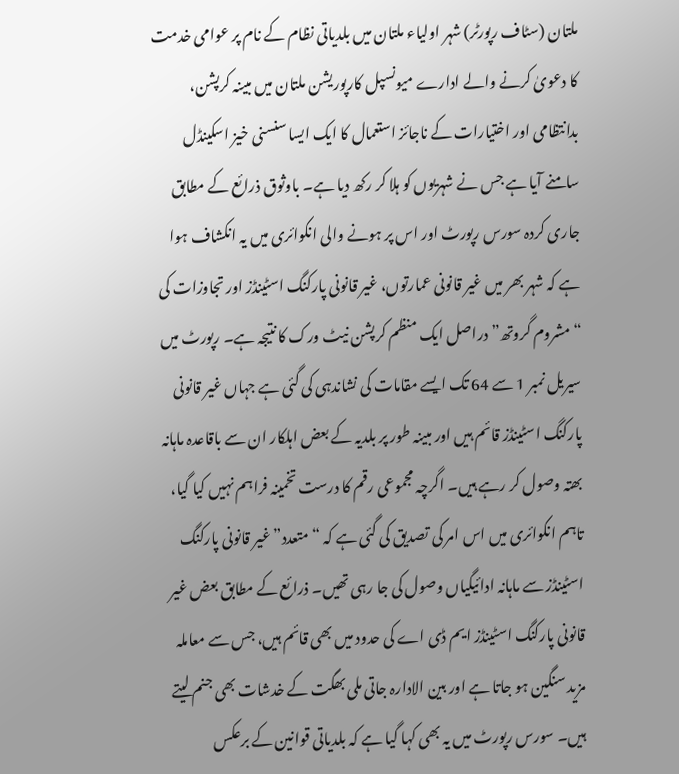ملتان (سٹاف رپورٹر) شہر اولیاء ملتان میں بلدیاتی نظام کے نام پر عوامی خدمت کا دعویٰ کرنے والے ادارے میونسپل کارپوریشن ملتان میں مبینہ کرپشن، بدانتظامی اور اختیارات کے ناجائز استعمال کا ایک ایسا سنسنی خیز اسکینڈل سامنے آیا ہے جس نے شہریوں کو ہلا کر رکھ دیا ہے۔ باوثوق ذرائع کے مطابق جاری کردہ سورس رپورٹ اور اس پر ہونے والی انکوائری میں یہ انکشاف ہوا ہے کہ شہر بھر میں غیر قانونی عمارتوں، غیر قانونی پارکنگ اسٹینڈز اور تجاوزات کی “مشروم گروتھ” دراصل ایک منظم کرپشن نیٹ ورک کا نتیجہ ہے۔ رپورٹ میں سیریل نمبر 1 سے 64 تک ایسے مقامات کی نشاندہی کی گئی ہے جہاں غیر قانونی پارکنگ اسٹینڈز قائم ہیں اور مبینہ طور پر بلدیہ کے بعض اہلکار ان سے باقاعدہ ماہانہ بھتہ وصول کر رہے ہیں۔ اگرچہ مجموعی رقم کا درست تخمینہ فراہم نہیں کیا گیا، تاہم انکوائری میں اس امر کی تصدیق کی گئی ہے کہ “متعدد” غیر قانونی پارکنگ اسٹینڈز سے ماہانہ ادائیگیاں وصول کی جا رہی تھیں۔ ذرائع کے مطابق بعض غیر قانونی پارکنگ اسٹینڈز ایم ڈی اے کی حدود میں بھی قائم ہیں، جس سے معاملہ مزید سنگین ہو جاتا ہے اور بین الادارہ جاتی ملی بھگت کے خدشات بھی جنم لیتے ہیں۔ سورس رپورٹ میں یہ بھی کہا گیا ہے کہ بلدیاتی قوانین کے برعکس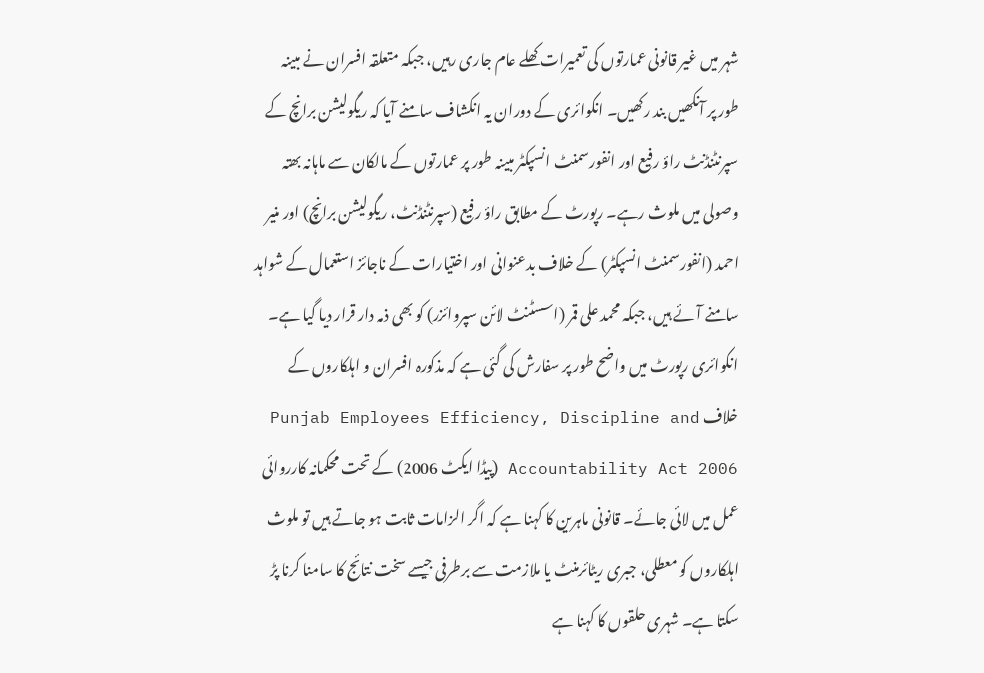شہر میں غیر قانونی عمارتوں کی تعمیرات کھلے عام جاری رہیں، جبکہ متعلقہ افسران نے مبینہ طور پر آنکھیں بند رکھیں۔ انکوائری کے دوران یہ انکشاف سامنے آیا کہ ریگولیشن برانچ کے سپرنٹنڈنٹ راؤ رفیع اور انفورسمنٹ انسپکٹر مبینہ طور پر عمارتوں کے مالکان سے ماہانہ بھتہ وصولی میں ملوث رہے۔ رپورٹ کے مطابق راؤ رفیع (سپرنٹنڈنٹ، ریگولیشن برانچ) اور منیر احمد (انفورسمنٹ انسپکٹر) کے خلاف بدعنوانی اور اختیارات کے ناجائز استعمال کے شواہد سامنے آئے ہیں، جبکہ محمد علی قمر (اسسٹنٹ لائن سپروائزر) کو بھی ذمہ دار قرار دیا گیا ہے۔ انکوائری رپورٹ میں واضح طور پر سفارش کی گئی ہے کہ مذکورہ افسران و اہلکاروں کے خلاف Punjab Employees Efficiency, Discipline and Accountability Act 2006 (پیڈا ایکٹ 2006) کے تحت محکمانہ کارروائی عمل میں لائی جائے۔ قانونی ماہرین کا کہنا ہے کہ اگر الزامات ثابت ہو جاتے ہیں تو ملوث اہلکاروں کو معطلی، جبری ریٹائرمنٹ یا ملازمت سے برطرفی جیسے سخت نتائج کا سامنا کرنا پڑ سکتا ہے۔ شہری حلقوں کا کہنا ہے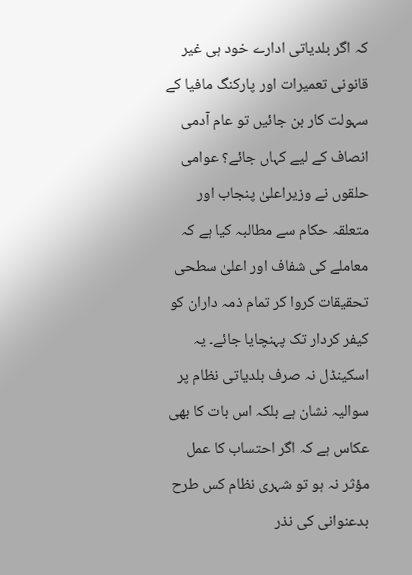کہ اگر بلدیاتی ادارے خود ہی غیر قانونی تعمیرات اور پارکنگ مافیا کے سہولت کار بن جائیں تو عام آدمی انصاف کے لیے کہاں جائے؟ عوامی حلقوں نے وزیراعلیٰ پنجاب اور متعلقہ حکام سے مطالبہ کیا ہے کہ معاملے کی شفاف اور اعلیٰ سطحی تحقیقات کروا کر تمام ذمہ داران کو کیفر کردار تک پہنچایا جائے۔ یہ اسکینڈل نہ صرف بلدیاتی نظام پر سوالیہ نشان ہے بلکہ اس بات کا بھی عکاس ہے کہ اگر احتساب کا عمل مؤثر نہ ہو تو شہری نظام کس طرح بدعنوانی کی نذر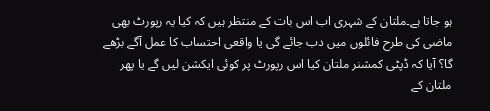ہو جاتا ہے۔ملتان کے شہری اب اس بات کے منتظر ہیں کہ کیا یہ رپورٹ بھی ماضی کی طرح فائلوں میں دب جائے گی یا واقعی احتساب کا عمل آگے بڑھے گا؟ آیا کہ ڈپٹی کمشنر ملتان کیا اس رپورٹ پر کوئی ایکشن لیں گے یا پھر ملتان کے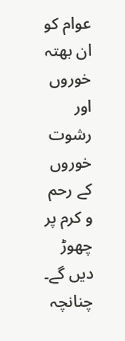عوام کو ان بھتہ خوروں اور رشوت خوروں کے رحم و کرم پر چھوڑ دیں گے۔ چنانچہ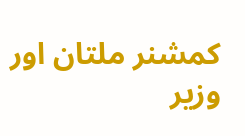کمشنر ملتان اور وزیر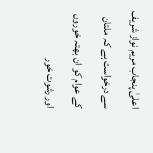اعلیٰ پنجاب مریم نواز شریف سے درخواست ہے کہ ملتان کے عوام کو ان بھتہ خوروں اور رشوت خور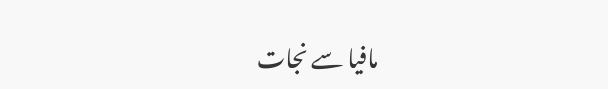مافیا سے نجات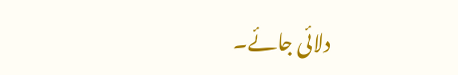دلائی جائے۔